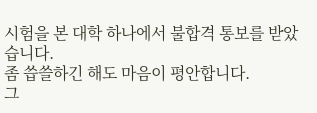시험을 본 대학 하나에서 불합격 통보를 받았습니다.
좀 씁쓸하긴 해도 마음이 평안합니다.
그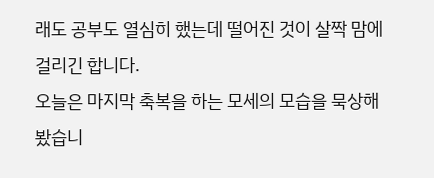래도 공부도 열심히 했는데 떨어진 것이 살짝 맘에 걸리긴 합니다.
오늘은 마지막 축복을 하는 모세의 모습을 묵상해봤습니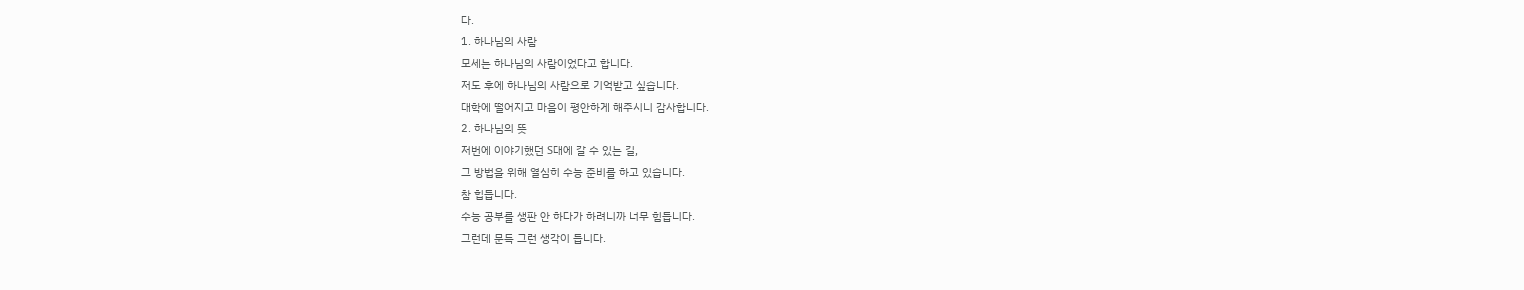다.
1. 하나님의 사람
모세는 하나님의 사람이었다고 합니다.
저도 후에 하나님의 사람으로 기억받고 싶습니다.
대학에 떨어지고 마음이 평안하게 해주시니 감사합니다.
2. 하나님의 뜻
저번에 이야기했던 S대에 갈 수 있는 길,
그 방법을 위해 열심히 수능 준비를 하고 있습니다.
참 힙듭니다.
수능 공부를 생판 안 하다가 하려니까 너무 힘듭니다.
그런데 문득 그런 생각이 듭니다.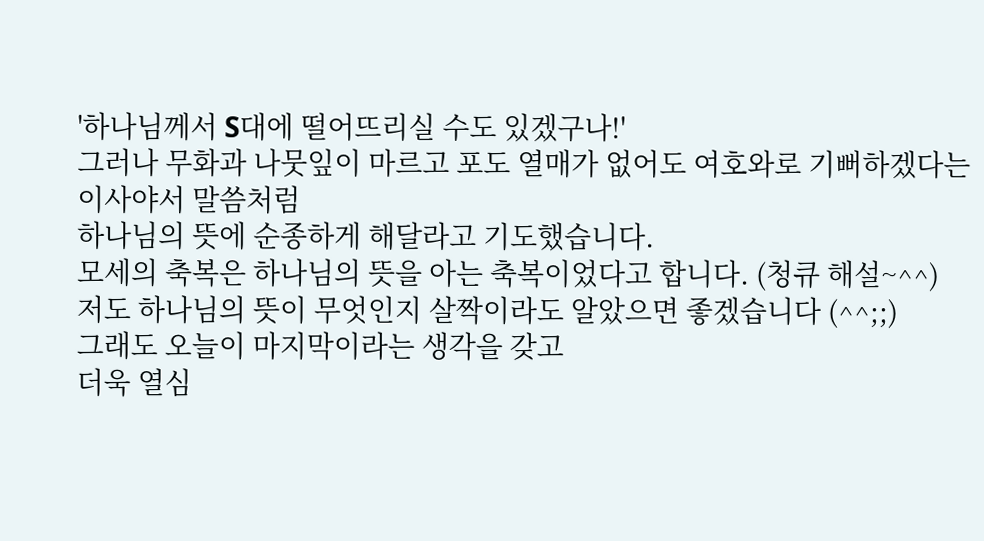'하나님께서 S대에 떨어뜨리실 수도 있겠구나!'
그러나 무화과 나뭇잎이 마르고 포도 열매가 없어도 여호와로 기뻐하겠다는
이사야서 말씀처럼
하나님의 뜻에 순종하게 해달라고 기도했습니다.
모세의 축복은 하나님의 뜻을 아는 축복이었다고 합니다. (청큐 해설~^^)
저도 하나님의 뜻이 무엇인지 살짝이라도 알았으면 좋겠습니다 (^^;;)
그래도 오늘이 마지막이라는 생각을 갖고
더욱 열심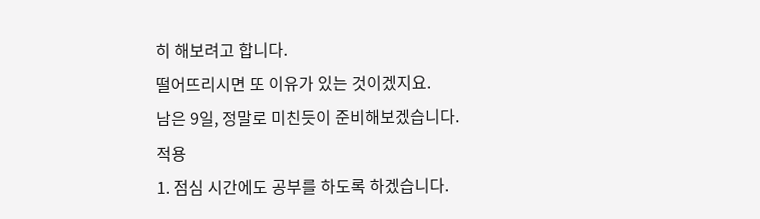히 해보려고 합니다.
떨어뜨리시면 또 이유가 있는 것이겠지요.
남은 9일, 정말로 미친듯이 준비해보겠습니다.
적용
1. 점심 시간에도 공부를 하도록 하겠습니다.